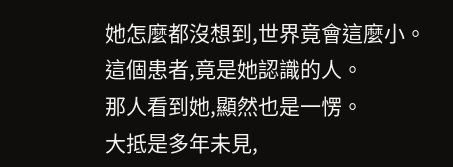她怎麼都沒想到,世界竟會這麼小。
這個患者,竟是她認識的人。
那人看到她,顯然也是一愣。
大抵是多年未見,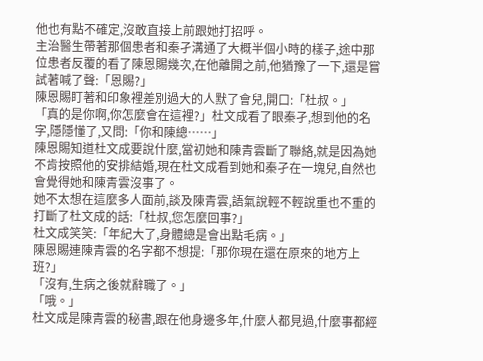他也有點不確定,沒敢直接上前跟她打招呼。
主治醫生帶著那個患者和秦孑溝通了大概半個小時的樣子,途中那位患者反覆的看了陳恩賜幾次,在他離開之前,他猶豫了一下,還是嘗試著喊了聲:「恩賜?」
陳恩賜盯著和印象裡差別過大的人默了會兒,開口:「杜叔。」
「真的是你啊,你怎麼會在這裡?」杜文成看了眼秦孑,想到他的名字,隱隱懂了,又問:「你和陳總……」
陳恩賜知道杜文成要說什麼,當初她和陳青雲斷了聯絡,就是因為她不肯按照他的安排結婚,現在杜文成看到她和秦孑在一塊兒,自然也會覺得她和陳青雲沒事了。
她不太想在這麼多人面前,談及陳青雲,語氣說輕不輕說重也不重的打斷了杜文成的話:「杜叔,您怎麼回事?」
杜文成笑笑:「年紀大了,身體總是會出點毛病。」
陳恩賜連陳青雲的名字都不想提:「那你現在還在原來的地方上班?」
「沒有,生病之後就辭職了。」
「哦。」
杜文成是陳青雲的秘書,跟在他身邊多年,什麼人都見過,什麼事都經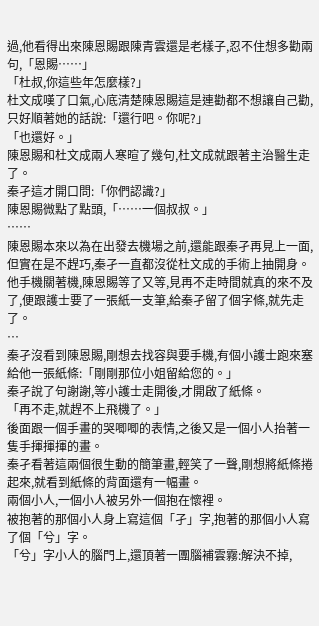過,他看得出來陳恩賜跟陳青雲還是老樣子,忍不住想多勸兩句,「恩賜……」
「杜叔,你這些年怎麼樣?」
杜文成嘆了口氣,心底清楚陳恩賜這是連勸都不想讓自己勸,只好順著她的話說:「還行吧。你呢?」
「也還好。」
陳恩賜和杜文成兩人寒暄了幾句,杜文成就跟著主治醫生走了。
秦孑這才開口問:「你們認識?」
陳恩賜微點了點頭,「……一個叔叔。」
……
陳恩賜本來以為在出發去機場之前,還能跟秦孑再見上一面,但實在是不趕巧,秦孑一直都沒從杜文成的手術上抽開身。他手機關著機,陳恩賜等了又等,見再不走時間就真的來不及了,便跟護士要了一張紙一支筆,給秦孑留了個字條,就先走了。
…
秦孑沒看到陳恩賜,剛想去找容與要手機,有個小護士跑來塞給他一張紙條:「剛剛那位小姐留給您的。」
秦孑說了句謝謝,等小護士走開後,才開啟了紙條。
「再不走,就趕不上飛機了。」
後面跟一個手畫的哭唧唧的表情,之後又是一個小人抬著一隻手揮揮揮的畫。
秦孑看著這兩個很生動的簡筆畫,輕笑了一聲,剛想將紙條捲起來,就看到紙條的背面還有一幅畫。
兩個小人,一個小人被另外一個抱在懷裡。
被抱著的那個小人身上寫這個「孑」字,抱著的那個小人寫了個「兮」字。
「兮」字小人的腦門上,還頂著一團腦補雲霧:解決不掉,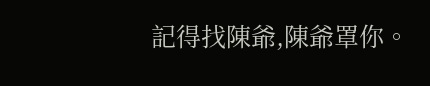記得找陳爺,陳爺罩你。